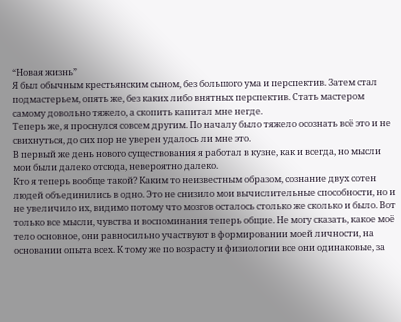“Новая жизнь”
Я был обычным крестьянским сыном, без большого ума и перспектив. Затем стал подмастерьем, опять же, без каких либо внятных перспектив. Стать мастером самому довольно тяжело, а скопить капитал мне негде.
Теперь же, я проснулся совсем другим. По началу было тяжело осознать всё это и не свихнуться, до сих пор не уверен удалось ли мне это.
В первый же день нового существования я работал в кузне, как и всегда, но мысли мои были далеко отсюда, невероятно далеко.
Кто я теперь вообще такой? Каким то неизвестным образом, сознание двух сотен людей объединились в одно. Это не снизило мои вычислительные способности, но и не увеличило их, видимо потому что мозгов осталось столько же сколько и было. Вот только все мысли, чувства и воспоминания теперь общие. Не могу сказать, какое моё тело основное, они равносильно участвуют в формировании моей личности, на основании опыта всех. К тому же по возрасту и физиологии все они одинаковые, за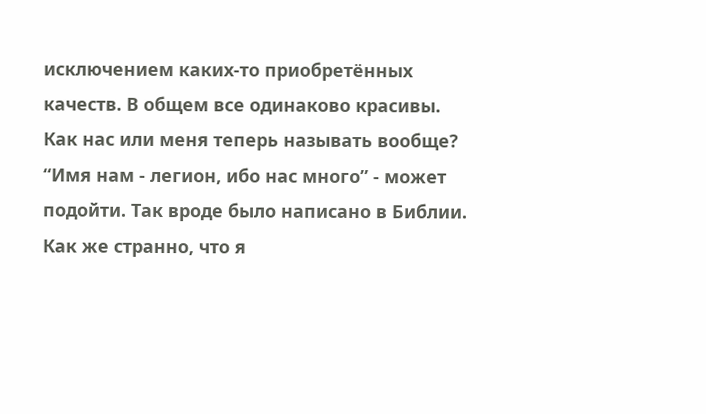исключением каких-то приобретённых качеств. В общем все одинаково красивы.
Как нас или меня теперь называть вообще? “Имя нам - легион, ибо нас много” - может подойти. Так вроде было написано в Библии. Как же странно, что я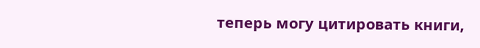теперь могу цитировать книги,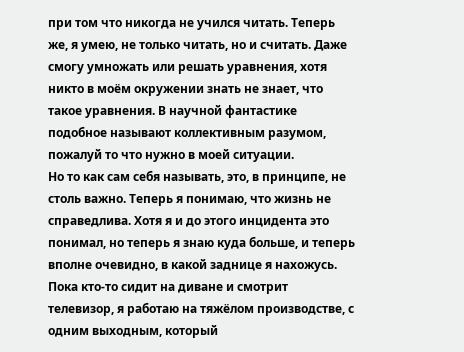при том что никогда не учился читать. Теперь же, я умею, не только читать, но и считать. Даже смогу умножать или решать уравнения, хотя никто в моём окружении знать не знает, что такое уравнения. В научной фантастике подобное называют коллективным разумом, пожалуй то что нужно в моей ситуации.
Но то как сам себя называть, это, в принципе, не столь важно. Теперь я понимаю, что жизнь не справедлива. Хотя я и до этого инцидента это понимал, но теперь я знаю куда больше, и теперь вполне очевидно, в какой заднице я нахожусь. Пока кто-то сидит на диване и смотрит телевизор, я работаю на тяжёлом производстве, с одним выходным, который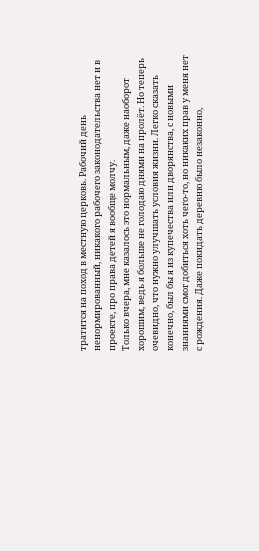тратится на поход в местную церковь. Рабочий день ненормированный, никакого рабочего законодательства нет и в проекте, про права детей я вообще молчу.
Только вчера, мне казалось это нормальным, даже наоборот хорошим, ведь я больше не голодаю днями на пролёт. Но теперь очевидно, что нужно улучшать условия жизни. Легко сказать конечно, был бы я из купечества или дворянства, с новыми знаниями смог добиться хоть чего-то, но никаких прав у меня нет с рождения. Даже покидать деревню было незаконно,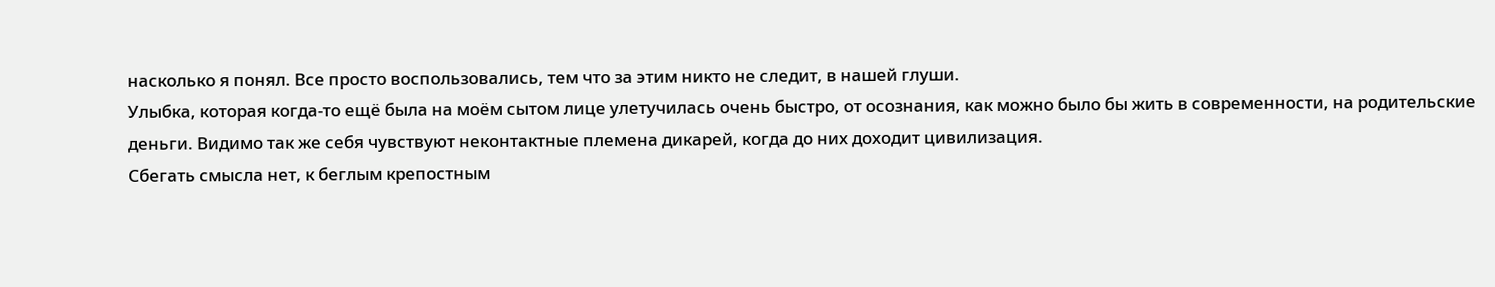насколько я понял. Все просто воспользовались, тем что за этим никто не следит, в нашей глуши.
Улыбка, которая когда-то ещё была на моём сытом лице улетучилась очень быстро, от осознания, как можно было бы жить в современности, на родительские деньги. Видимо так же себя чувствуют неконтактные племена дикарей, когда до них доходит цивилизация.
Сбегать смысла нет, к беглым крепостным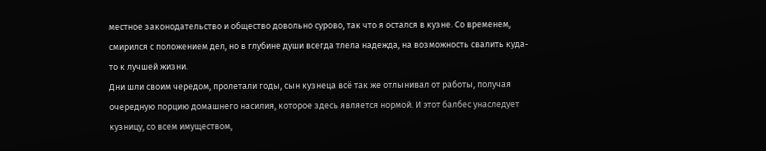местное законодательство и общество довольно сурово, так что я остался в кузне. Со временем, смирился с положением дел, но в глубине души всегда тлела надежда, на возможность свалить куда-то к лучшей жизни.
Дни шли своим чередом, пролетали годы, сын кузнеца всё так же отлынивал от работы, получая очередную порцию домашнего насилия, которое здесь является нормой. И этот балбес унаследует кузницу, со всем имуществом,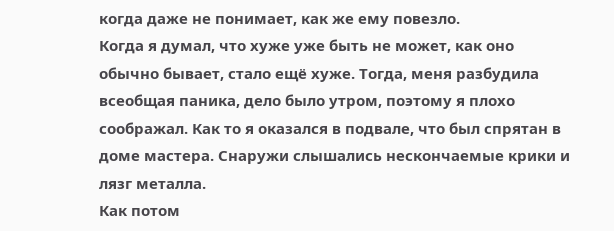когда даже не понимает, как же ему повезло.
Когда я думал, что хуже уже быть не может, как оно обычно бывает, стало ещё хуже. Тогда, меня разбудила всеобщая паника, дело было утром, поэтому я плохо соображал. Как то я оказался в подвале, что был спрятан в доме мастера. Снаружи слышались нескончаемые крики и лязг металла.
Как потом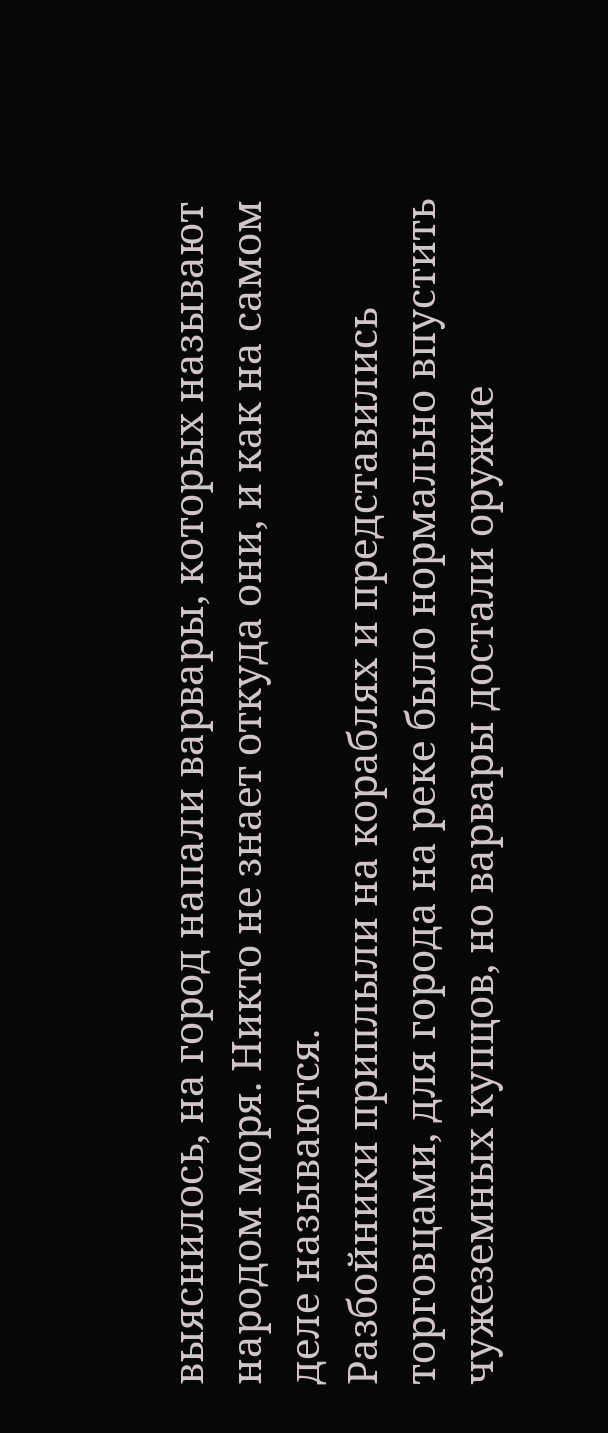выяснилось, на город напали варвары, которых называют народом моря. Никто не знает откуда они, и как на самом деле называются.
Разбойники приплыли на кораблях и представились торговцами, для города на реке было нормально впустить чужеземных купцов, но варвары достали оружие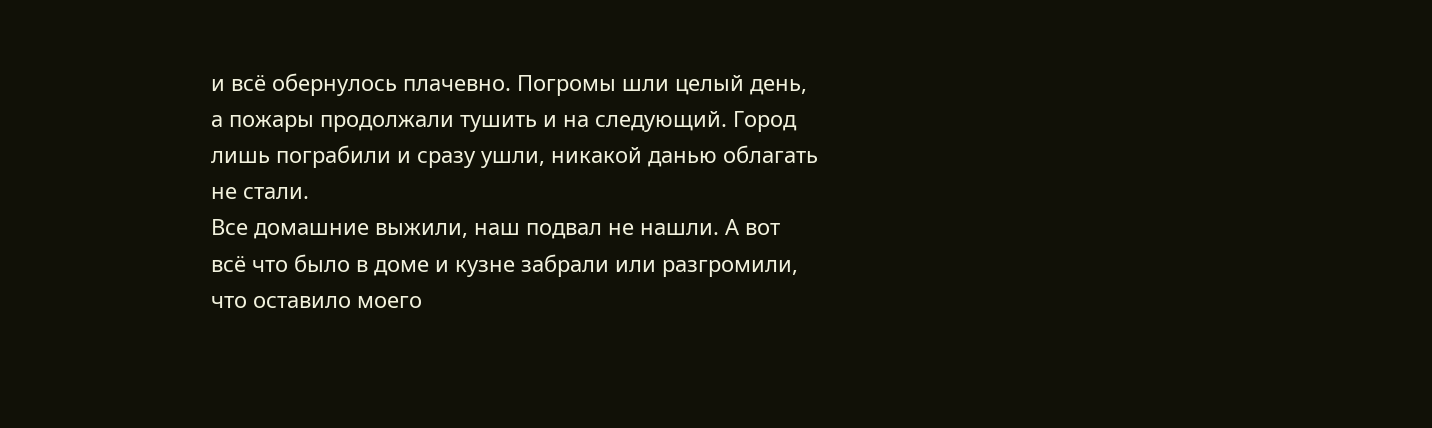и всё обернулось плачевно. Погромы шли целый день, а пожары продолжали тушить и на следующий. Город лишь пограбили и сразу ушли, никакой данью облагать не стали.
Все домашние выжили, наш подвал не нашли. А вот всё что было в доме и кузне забрали или разгромили, что оставило моего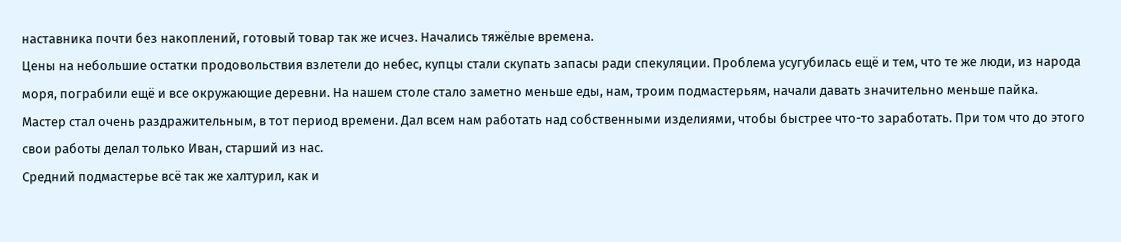наставника почти без накоплений, готовый товар так же исчез. Начались тяжёлые времена.
Цены на небольшие остатки продовольствия взлетели до небес, купцы стали скупать запасы ради спекуляции. Проблема усугубилась ещё и тем, что те же люди, из народа моря, пограбили ещё и все окружающие деревни. На нашем столе стало заметно меньше еды, нам, троим подмастерьям, начали давать значительно меньше пайка.
Мастер стал очень раздражительным, в тот период времени. Дал всем нам работать над собственными изделиями, чтобы быстрее что-то заработать. При том что до этого свои работы делал только Иван, старший из нас.
Средний подмастерье всё так же халтурил, как и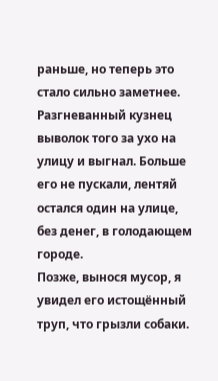раньше, но теперь это стало сильно заметнее. Разгневанный кузнец выволок того за ухо на улицу и выгнал. Больше его не пускали, лентяй остался один на улице, без денег, в голодающем городе.
Позже, вынося мусор, я увидел его истощённый труп, что грызли собаки.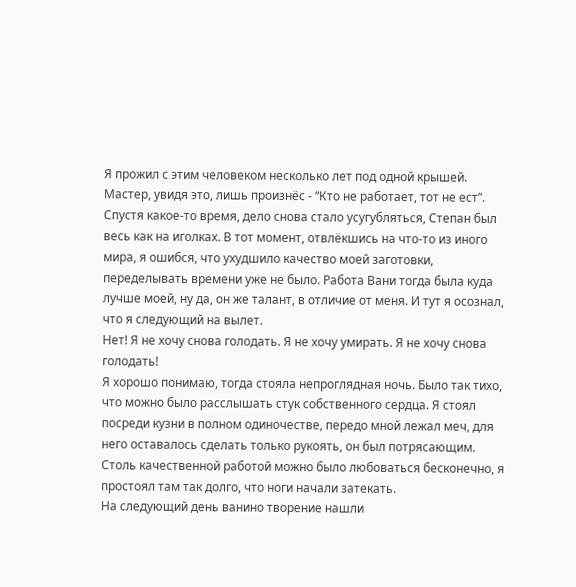Я прожил с этим человеком несколько лет под одной крышей. Мастер, увидя это, лишь произнёс - “Кто не работает, тот не ест”.
Спустя какое-то время, дело снова стало усугубляться, Степан был весь как на иголках. В тот момент, отвлёкшись на что-то из иного мира, я ошибся, что ухудшило качество моей заготовки, переделывать времени уже не было. Работа Вани тогда была куда лучше моей, ну да, он же талант, в отличие от меня. И тут я осознал, что я следующий на вылет.
Нет! Я не хочу снова голодать. Я не хочу умирать. Я не хочу снова голодать!
Я хорошо понимаю, тогда стояла непроглядная ночь. Было так тихо, что можно было расслышать стук собственного сердца. Я стоял посреди кузни в полном одиночестве, передо мной лежал меч, для него оставалось сделать только рукоять, он был потрясающим. Столь качественной работой можно было любоваться бесконечно, я простоял там так долго, что ноги начали затекать.
На следующий день ванино творение нашли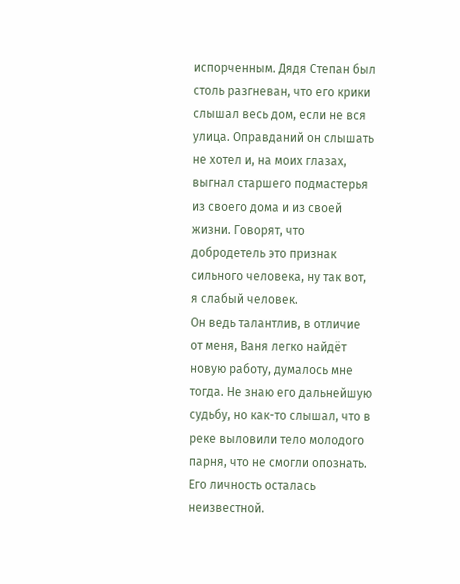испорченным. Дядя Степан был столь разгневан, что его крики слышал весь дом, если не вся улица. Оправданий он слышать не хотел и, на моих глазах, выгнал старшего подмастерья из своего дома и из своей жизни. Говорят, что добродетель это признак сильного человека, ну так вот, я слабый человек.
Он ведь талантлив, в отличие от меня, Ваня легко найдёт новую работу, думалось мне тогда. Не знаю его дальнейшую судьбу, но как-то слышал, что в реке выловили тело молодого парня, что не смогли опознать. Его личность осталась неизвестной.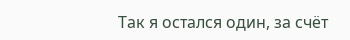Так я остался один, за счёт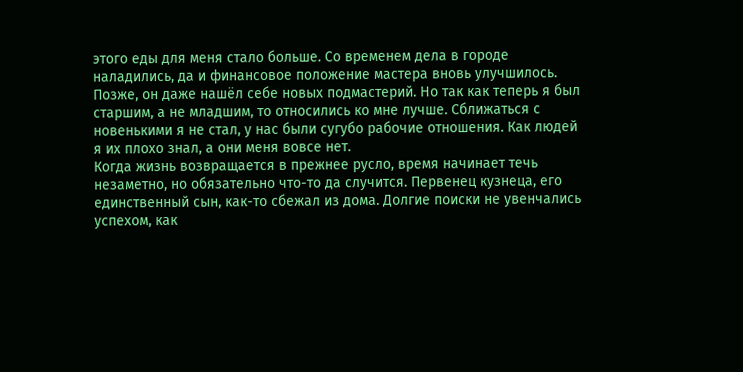этого еды для меня стало больше. Со временем дела в городе наладились, да и финансовое положение мастера вновь улучшилось. Позже, он даже нашёл себе новых подмастерий. Но так как теперь я был старшим, а не младшим, то относились ко мне лучше. Сближаться с новенькими я не стал, у нас были сугубо рабочие отношения. Как людей я их плохо знал, а они меня вовсе нет.
Когда жизнь возвращается в прежнее русло, время начинает течь незаметно, но обязательно что-то да случится. Первенец кузнеца, его единственный сын, как-то сбежал из дома. Долгие поиски не увенчались успехом, как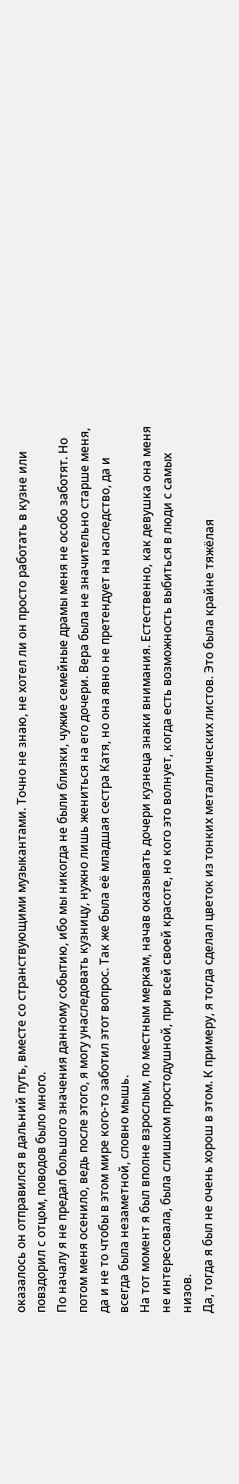оказалось он отправился в дальний путь, вместе со странствующими музыкантами. Точно не знаю, не хотел ли он просто работать в кузне или повздорил с отцом, поводов было много.
По началу я не предал большого значения данному событию, ибо мы никогда не были близки, чужие семейные драмы меня не особо заботят. Но потом меня осенило, ведь после этого, я могу унаследовать кузницу, нужно лишь жениться на его дочери. Вера была не значительно старше меня, да и не то чтобы в этом мире кого-то заботил этот вопрос. Так же была её младшая сестра Катя, но она явно не претендует на наследство, да и всегда была незаметной, словно мышь.
На тот момент я был вполне взрослым, по местным меркам, начав оказывать дочери кузнеца знаки внимания. Естественно, как девушка она меня не интересовала, была слишком простодушной, при всей своей красоте, но кого это волнует, когда есть возможность выбиться в люди с самых низов.
Да, тогда я был не очень хорош в этом. К примеру, я тогда сделал цветок из тонких металлических листов. Это была крайне тяжёлая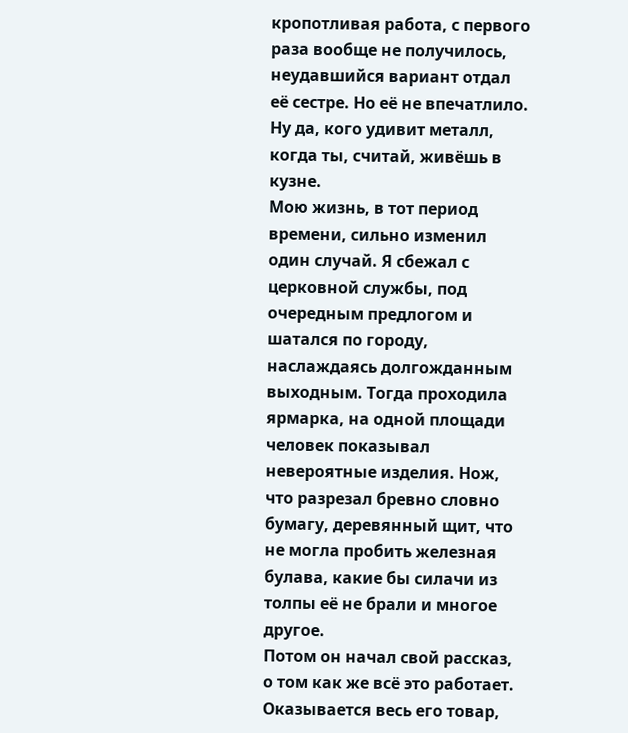кропотливая работа, с первого раза вообще не получилось, неудавшийся вариант отдал её сестре. Но её не впечатлило. Ну да, кого удивит металл, когда ты, считай, живёшь в кузне.
Мою жизнь, в тот период времени, сильно изменил один случай. Я сбежал с церковной службы, под очередным предлогом и шатался по городу, наслаждаясь долгожданным выходным. Тогда проходила ярмарка, на одной площади человек показывал невероятные изделия. Нож, что разрезал бревно словно бумагу, деревянный щит, что не могла пробить железная булава, какие бы силачи из толпы её не брали и многое другое.
Потом он начал свой рассказ, о том как же всё это работает. Оказывается весь его товар,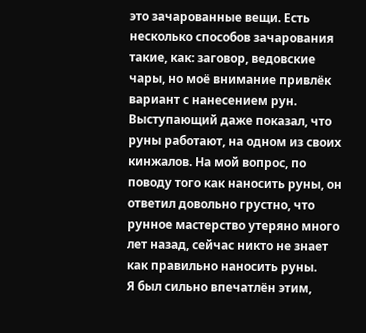это зачарованные вещи. Есть несколько способов зачарования такие, как: заговор, ведовские чары, но моё внимание привлёк вариант с нанесением рун. Выступающий даже показал, что руны работают, на одном из своих кинжалов. На мой вопрос, по поводу того как наносить руны, он ответил довольно грустно, что рунное мастерство утеряно много лет назад, сейчас никто не знает как правильно наносить руны.
Я был сильно впечатлён этим,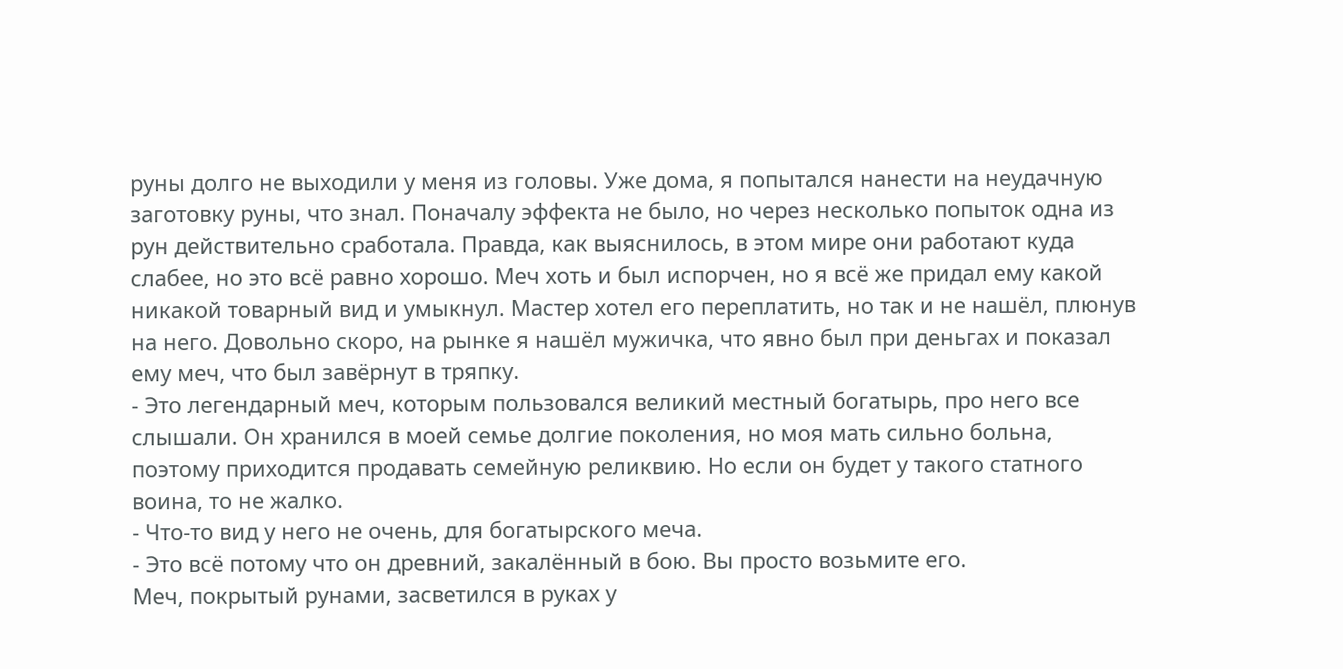руны долго не выходили у меня из головы. Уже дома, я попытался нанести на неудачную заготовку руны, что знал. Поначалу эффекта не было, но через несколько попыток одна из рун действительно сработала. Правда, как выяснилось, в этом мире они работают куда слабее, но это всё равно хорошо. Меч хоть и был испорчен, но я всё же придал ему какой никакой товарный вид и умыкнул. Мастер хотел его переплатить, но так и не нашёл, плюнув на него. Довольно скоро, на рынке я нашёл мужичка, что явно был при деньгах и показал ему меч, что был завёрнут в тряпку.
- Это легендарный меч, которым пользовался великий местный богатырь, про него все слышали. Он хранился в моей семье долгие поколения, но моя мать сильно больна, поэтому приходится продавать семейную реликвию. Но если он будет у такого статного воина, то не жалко.
- Что-то вид у него не очень, для богатырского меча.
- Это всё потому что он древний, закалённый в бою. Вы просто возьмите его.
Меч, покрытый рунами, засветился в руках у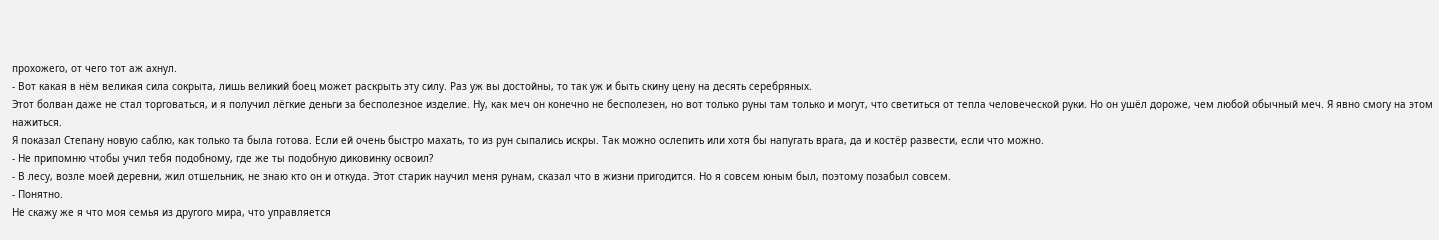прохожего, от чего тот аж ахнул.
- Вот какая в нём великая сила сокрыта, лишь великий боец может раскрыть эту силу. Раз уж вы достойны, то так уж и быть скину цену на десять серебряных.
Этот болван даже не стал торговаться, и я получил лёгкие деньги за бесполезное изделие. Ну, как меч он конечно не бесполезен, но вот только руны там только и могут, что светиться от тепла человеческой руки. Но он ушёл дороже, чем любой обычный меч. Я явно смогу на этом нажиться.
Я показал Степану новую саблю, как только та была готова. Если ей очень быстро махать, то из рун сыпались искры. Так можно ослепить или хотя бы напугать врага, да и костёр развести, если что можно.
- Не припомню чтобы учил тебя подобному, где же ты подобную диковинку освоил?
- В лесу, возле моей деревни, жил отшельник, не знаю кто он и откуда. Этот старик научил меня рунам, сказал что в жизни пригодится. Но я совсем юным был, поэтому позабыл совсем.
- Понятно.
Не скажу же я что моя семья из другого мира, что управляется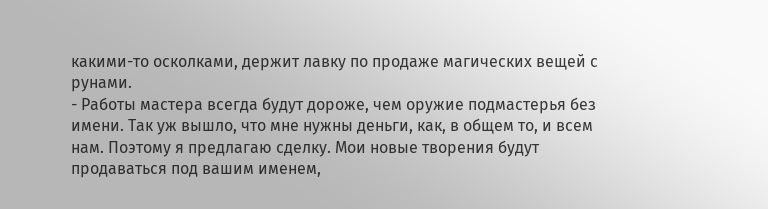какими-то осколками, держит лавку по продаже магических вещей с рунами.
- Работы мастера всегда будут дороже, чем оружие подмастерья без имени. Так уж вышло, что мне нужны деньги, как, в общем то, и всем нам. Поэтому я предлагаю сделку. Мои новые творения будут продаваться под вашим именем,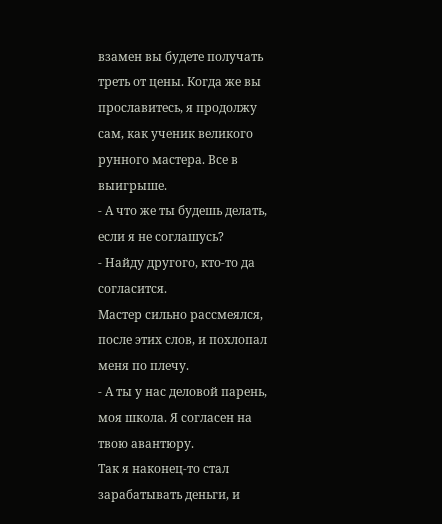взамен вы будете получать треть от цены. Когда же вы прославитесь, я продолжу сам, как ученик великого рунного мастера. Все в выигрыше.
- А что же ты будешь делать, если я не соглашусь?
- Найду другого, кто-то да согласится.
Мастер сильно рассмеялся, после этих слов, и похлопал меня по плечу.
- А ты у нас деловой парень, моя школа. Я согласен на твою авантюру.
Так я наконец-то стал зарабатывать деньги, и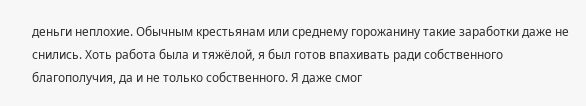деньги неплохие. Обычным крестьянам или среднему горожанину такие заработки даже не снились. Хоть работа была и тяжёлой, я был готов впахивать ради собственного благополучия, да и не только собственного. Я даже смог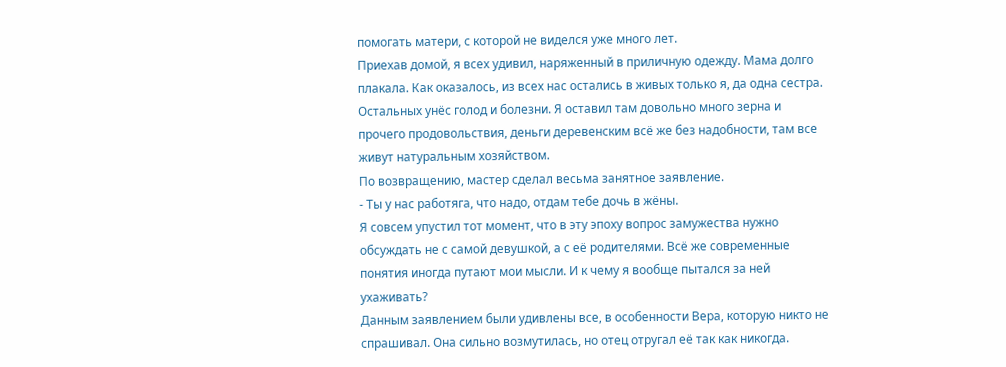помогать матери, с которой не виделся уже много лет.
Приехав домой, я всех удивил, наряженный в приличную одежду. Мама долго плакала. Как оказалось, из всех нас остались в живых только я, да одна сестра. Остальных унёс голод и болезни. Я оставил там довольно много зерна и прочего продовольствия, деньги деревенским всё же без надобности, там все живут натуральным хозяйством.
По возвращению, мастер сделал весьма занятное заявление.
- Ты у нас работяга, что надо, отдам тебе дочь в жёны.
Я совсем упустил тот момент, что в эту эпоху вопрос замужества нужно обсуждать не с самой девушкой, а с её родителями. Всё же современные понятия иногда путают мои мысли. И к чему я вообще пытался за ней ухаживать?
Данным заявлением были удивлены все, в особенности Вера, которую никто не спрашивал. Она сильно возмутилась, но отец отругал её так как никогда.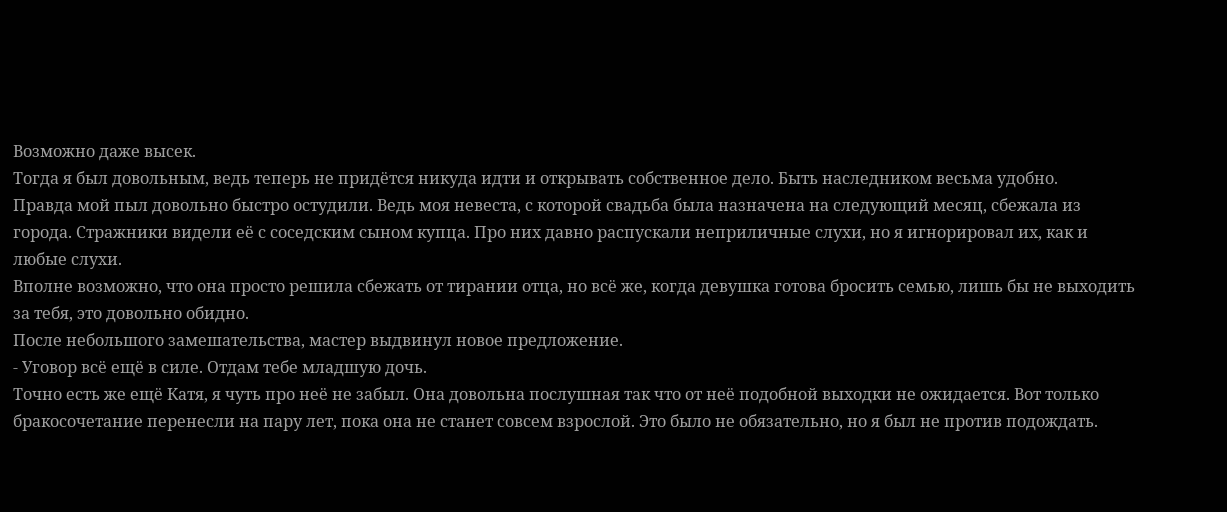Возможно даже высек.
Тогда я был довольным, ведь теперь не придётся никуда идти и открывать собственное дело. Быть наследником весьма удобно.
Правда мой пыл довольно быстро остудили. Ведь моя невеста, с которой свадьба была назначена на следующий месяц, сбежала из города. Стражники видели её с соседским сыном купца. Про них давно распускали неприличные слухи, но я игнорировал их, как и любые слухи.
Вполне возможно, что она просто решила сбежать от тирании отца, но всё же, когда девушка готова бросить семью, лишь бы не выходить за тебя, это довольно обидно.
После небольшого замешательства, мастер выдвинул новое предложение.
- Уговор всё ещё в силе. Отдам тебе младшую дочь.
Точно есть же ещё Катя, я чуть про неё не забыл. Она довольна послушная так что от неё подобной выходки не ожидается. Вот только бракосочетание перенесли на пару лет, пока она не станет совсем взрослой. Это было не обязательно, но я был не против подождать.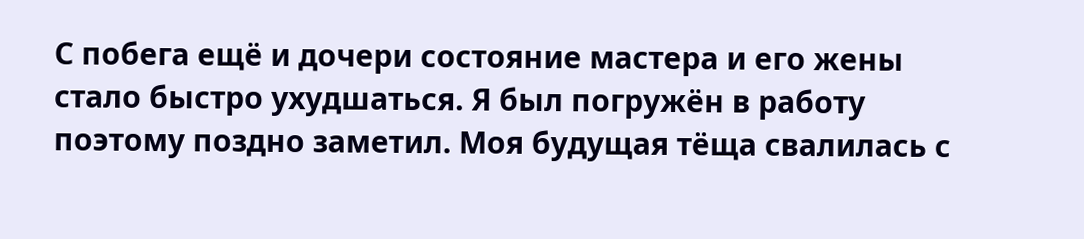С побега ещё и дочери состояние мастера и его жены стало быстро ухудшаться. Я был погружён в работу поэтому поздно заметил. Моя будущая тёща свалилась с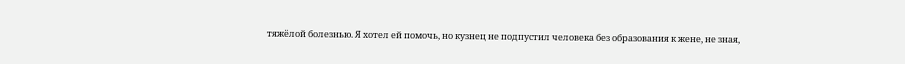тяжёлой болезнью. Я хотел ей помочь, но кузнец не подпустил человека без образования к жене, не зная,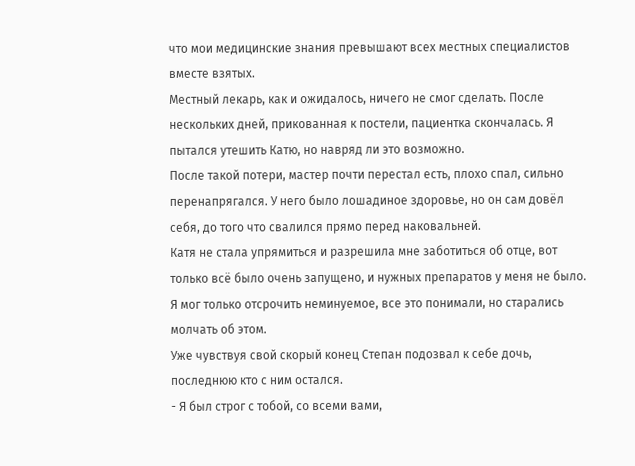что мои медицинские знания превышают всех местных специалистов вместе взятых.
Местный лекарь, как и ожидалось, ничего не смог сделать. После нескольких дней, прикованная к постели, пациентка скончалась. Я пытался утешить Катю, но навряд ли это возможно.
После такой потери, мастер почти перестал есть, плохо спал, сильно перенапрягался. У него было лошадиное здоровье, но он сам довёл себя, до того что свалился прямо перед наковальней.
Катя не стала упрямиться и разрешила мне заботиться об отце, вот только всё было очень запущено, и нужных препаратов у меня не было. Я мог только отсрочить неминуемое, все это понимали, но старались молчать об этом.
Уже чувствуя свой скорый конец Степан подозвал к себе дочь, последнюю кто с ним остался.
- Я был строг с тобой, со всеми вами,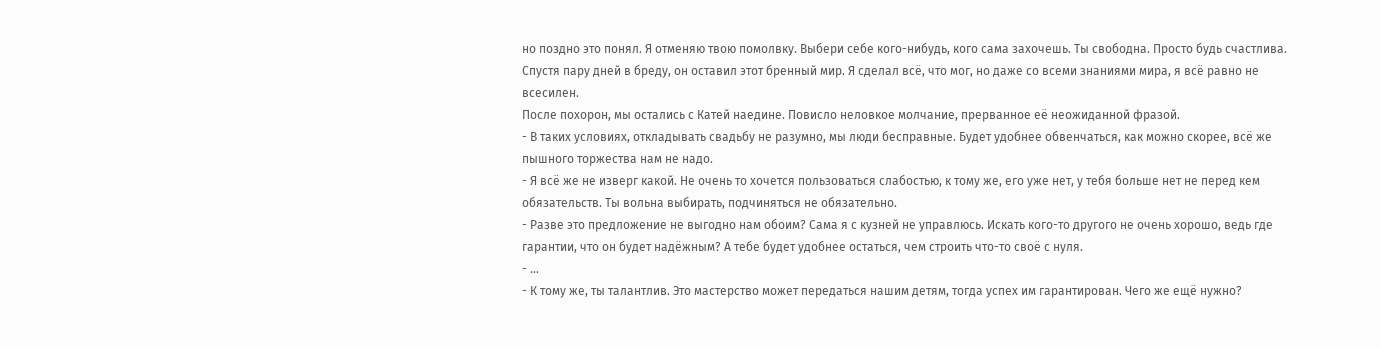но поздно это понял. Я отменяю твою помолвку. Выбери себе кого-нибудь, кого сама захочешь. Ты свободна. Просто будь счастлива.
Спустя пару дней в бреду, он оставил этот бренный мир. Я сделал всё, что мог, но даже со всеми знаниями мира, я всё равно не всесилен.
После похорон, мы остались с Катей наедине. Повисло неловкое молчание, прерванное её неожиданной фразой.
- В таких условиях, откладывать свадьбу не разумно, мы люди бесправные. Будет удобнее обвенчаться, как можно скорее, всё же пышного торжества нам не надо.
- Я всё же не изверг какой. Не очень то хочется пользоваться слабостью, к тому же, его уже нет, у тебя больше нет не перед кем обязательств. Ты вольна выбирать, подчиняться не обязательно.
- Разве это предложение не выгодно нам обоим? Сама я с кузней не управлюсь. Искать кого-то другого не очень хорошо, ведь где гарантии, что он будет надёжным? А тебе будет удобнее остаться, чем строить что-то своё с нуля.
- ...
- К тому же, ты талантлив. Это мастерство может передаться нашим детям, тогда успех им гарантирован. Чего же ещё нужно?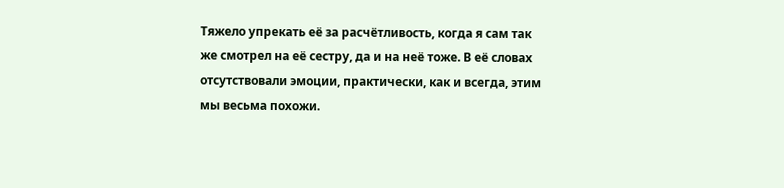Тяжело упрекать её за расчётливость, когда я сам так же смотрел на её сестру, да и на неё тоже. В её словах отсутствовали эмоции, практически, как и всегда, этим мы весьма похожи.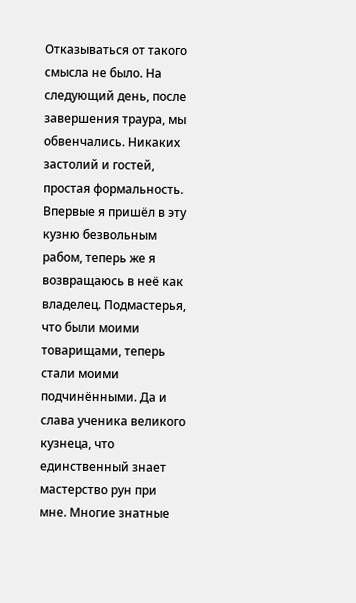Отказываться от такого смысла не было. На следующий день, после завершения траура, мы обвенчались. Никаких застолий и гостей, простая формальность.
Впервые я пришёл в эту кузню безвольным рабом, теперь же я возвращаюсь в неё как владелец. Подмастерья, что были моими товарищами, теперь стали моими подчинёнными. Да и слава ученика великого кузнеца, что единственный знает мастерство рун при мне. Многие знатные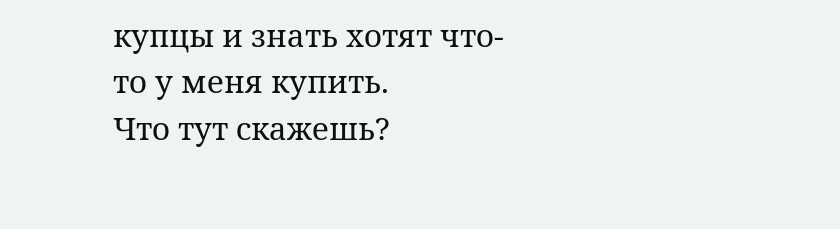купцы и знать хотят что-то у меня купить.
Что тут скажешь?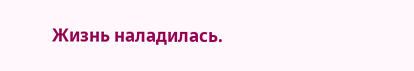Жизнь наладилась.